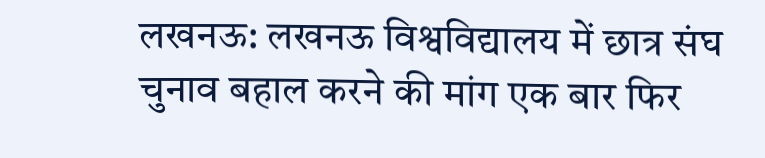लखनऊ: लखनऊ विश्वविद्यालय में छात्र संघ चुनाव बहाल करने की मांग एक बार फिर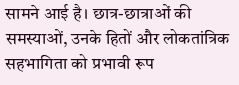सामने आई है। छात्र-छात्राओं की समस्याओं, उनके हितों और लोकतांत्रिक सहभागिता को प्रभावी रूप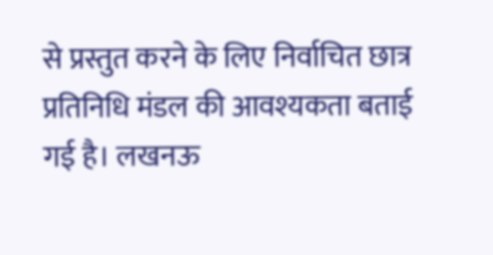से प्रस्तुत करने के लिए निर्वाचित छात्र प्रतिनिधि मंडल की आवश्यकता बताई गई है। लखनऊ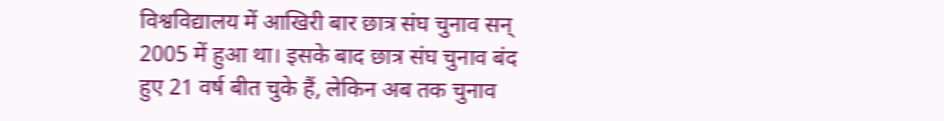विश्वविद्यालय में आखिरी बार छात्र संघ चुनाव सन् 2005 में हुआ था। इसके बाद छात्र संघ चुनाव बंद हुए 21 वर्ष बीत चुके हैं, लेकिन अब तक चुनाव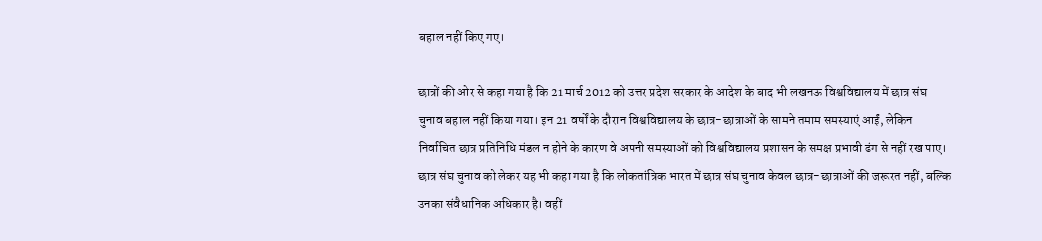बहाल नहीं किए गए।

छात्रों की ओर से कहा गया है कि 21 मार्च 2012 को उत्तर प्रदेश सरकार के आदेश के बाद भी लखनऊ विश्वविद्यालय में छात्र संघ चुनाव बहाल नहीं किया गया। इन 21 वर्षों के दौरान विश्वविद्यालय के छात्र-छात्राओं के सामने तमाम समस्याएं आईं, लेकिन निर्वाचित छात्र प्रतिनिधि मंडल न होने के कारण वे अपनी समस्याओं को विश्वविद्यालय प्रशासन के समक्ष प्रभावी ढंग से नहीं रख पाए।
छात्र संघ चुनाव को लेकर यह भी कहा गया है कि लोकतांत्रिक भारत में छात्र संघ चुनाव केवल छात्र-छात्राओं की जरूरत नहीं, बल्कि उनका संवैधानिक अधिकार है। वहीं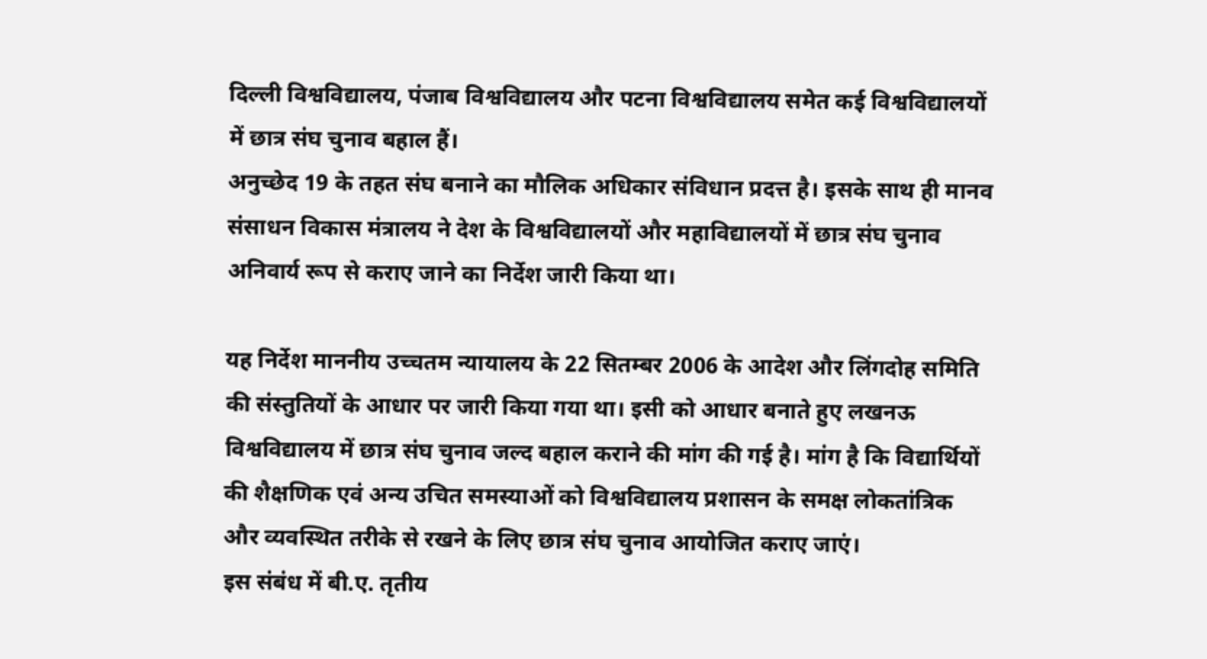दिल्ली विश्वविद्यालय, पंजाब विश्वविद्यालय और पटना विश्वविद्यालय समेत कई विश्वविद्यालयों में छात्र संघ चुनाव बहाल हैं।
अनुच्छेद 19 के तहत संघ बनाने का मौलिक अधिकार संविधान प्रदत्त है। इसके साथ ही मानव संसाधन विकास मंत्रालय ने देश के विश्वविद्यालयों और महाविद्यालयों में छात्र संघ चुनाव अनिवार्य रूप से कराए जाने का निर्देश जारी किया था।

यह निर्देश माननीय उच्चतम न्यायालय के 22 सितम्बर 2006 के आदेश और लिंगदोह समिति की संस्तुतियों के आधार पर जारी किया गया था। इसी को आधार बनाते हुए लखनऊ विश्वविद्यालय में छात्र संघ चुनाव जल्द बहाल कराने की मांग की गई है। मांग है कि विद्यार्थियों की शैक्षणिक एवं अन्य उचित समस्याओं को विश्वविद्यालय प्रशासन के समक्ष लोकतांत्रिक और व्यवस्थित तरीके से रखने के लिए छात्र संघ चुनाव आयोजित कराए जाएं।
इस संबंध में बी.ए. तृतीय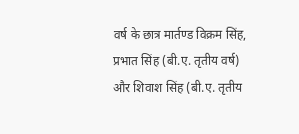वर्ष के छात्र मार्तण्ड विक्रम सिंह, प्रभात सिंह (बी.ए. तृतीय वर्ष) और शिवाश सिंह (बी.ए. तृतीय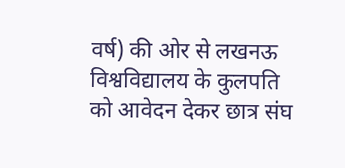वर्ष) की ओर से लखनऊ विश्वविद्यालय के कुलपति को आवेदन देकर छात्र संघ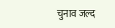चुनाव जल्द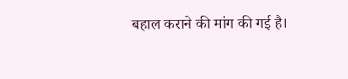बहाल कराने की मांग की गई है।